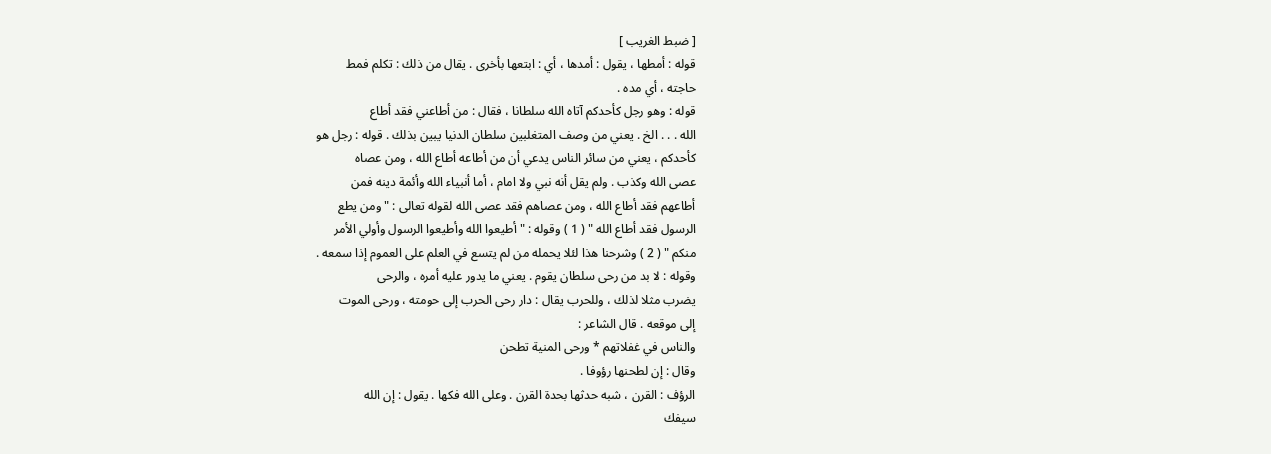[ ضبط الغريب ]
قوله : أمطها ، يقول : أمدها ، أي : ابتعها بأخرى . يقال من ذلك : تكلم فمط
حاجته ، أي مده .
قوله : وهو رجل كأحدكم آتاه الله سلطانا ، فقال : من أطاعني فقد أطاع
الله . . . الخ . يعني من وصف المتغلبين سلطان الدنيا يبين بذلك . قوله : رجل هو
كأحدكم ، يعني من سائر الناس يدعي أن من أطاعه أطاع الله ، ومن عصاه
عصى الله وكذب . ولم يقل أنه نبي ولا امام ، أما أنبياء الله وأئمة دينه فمن
أطاعهم فقد أطاع الله ، ومن عصاهم فقد عصى الله لقوله تعالى : " ومن يطع
الرسول فقد أطاع الله " ( 1 ) وقوله : " أطيعوا الله وأطيعوا الرسول وأولي الأمر
منكم " ( 2 ) وشرحنا هذا لئلا يحمله من لم يتسع في العلم على العموم إذا سمعه .
وقوله : لا بد من رحى سلطان يقوم . يعني ما يدور عليه أمره ، والرحى
يضرب مثلا لذلك ، وللحرب يقال : دار رحى الحرب إلى حومته ، ورحى الموت
إلى موقعه . قال الشاعر :
والناس في غفلاتهم * ورحى المنية تطحن
وقال : إن لطحنها رؤوفا .
الرؤف : القرن ، شبه حدثها بحدة القرن . وعلى الله فكها . يقول : إن الله
سيفك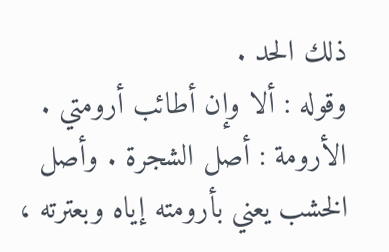ذلك الحد .
وقوله : ألا وإن أطائب أرومتي .
الأرومة : أصل الشجرة . وأصل الخشب يعني بأرومته إياه وبعترته ،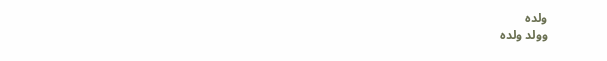ولده
وولد ولده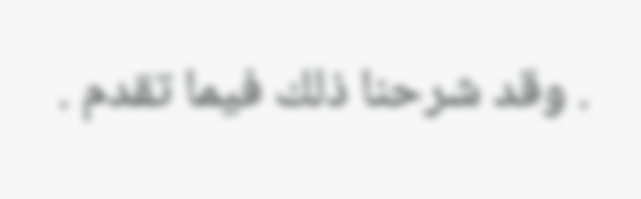. وقد شرحنا ذلك فيما تقدم .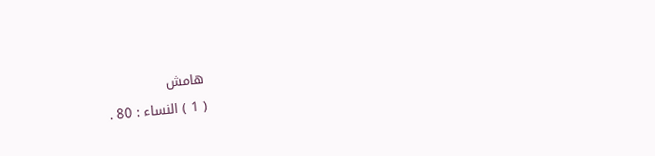هامش
( 1 ) النساء : 80 .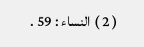( 2 ) النساء : 59 .